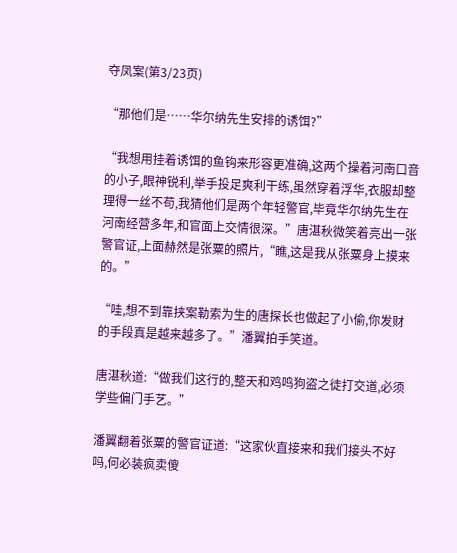夺凤案(第3/23页)

“那他们是……华尔纳先生安排的诱饵?”

“我想用挂着诱饵的鱼钩来形容更准确,这两个操着河南口音的小子,眼神锐利,举手投足爽利干练,虽然穿着浮华,衣服却整理得一丝不苟,我猜他们是两个年轻警官,毕竟华尔纳先生在河南经营多年,和官面上交情很深。”唐湛秋微笑着亮出一张警官证,上面赫然是张粟的照片,“瞧,这是我从张粟身上摸来的。”

“哇,想不到靠挟案勒索为生的唐探长也做起了小偷,你发财的手段真是越来越多了。”潘翼拍手笑道。

唐湛秋道:“做我们这行的,整天和鸡鸣狗盗之徒打交道,必须学些偏门手艺。”

潘翼翻着张粟的警官证道:“这家伙直接来和我们接头不好吗,何必装疯卖傻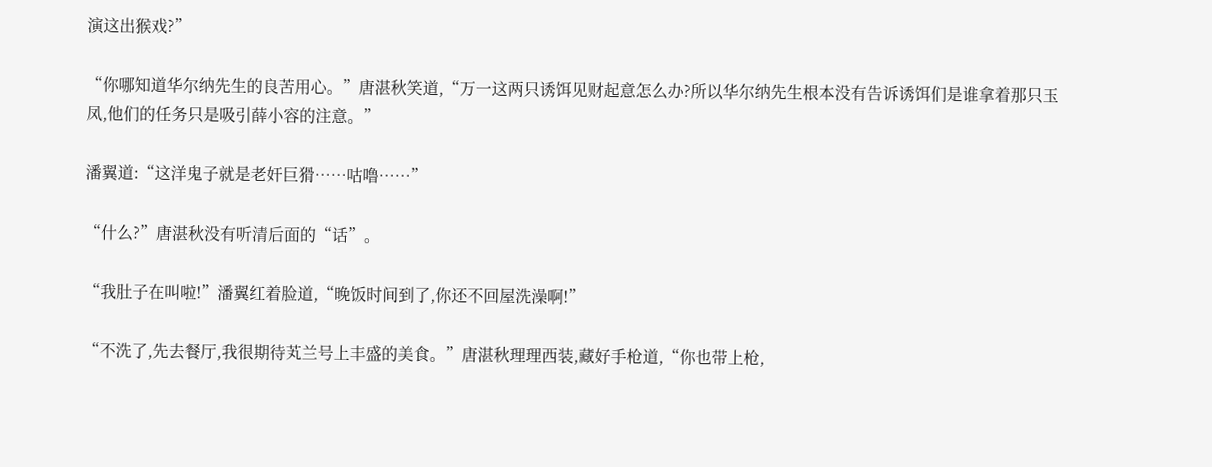演这出猴戏?”

“你哪知道华尔纳先生的良苦用心。”唐湛秋笑道,“万一这两只诱饵见财起意怎么办?所以华尔纳先生根本没有告诉诱饵们是谁拿着那只玉凤,他们的任务只是吸引薛小容的注意。”

潘翼道:“这洋鬼子就是老奸巨猾……咕噜……”

“什么?”唐湛秋没有听清后面的“话”。

“我肚子在叫啦!”潘翼红着脸道,“晚饭时间到了,你还不回屋洗澡啊!”

“不洗了,先去餐厅,我很期待芄兰号上丰盛的美食。”唐湛秋理理西装,藏好手枪道,“你也带上枪,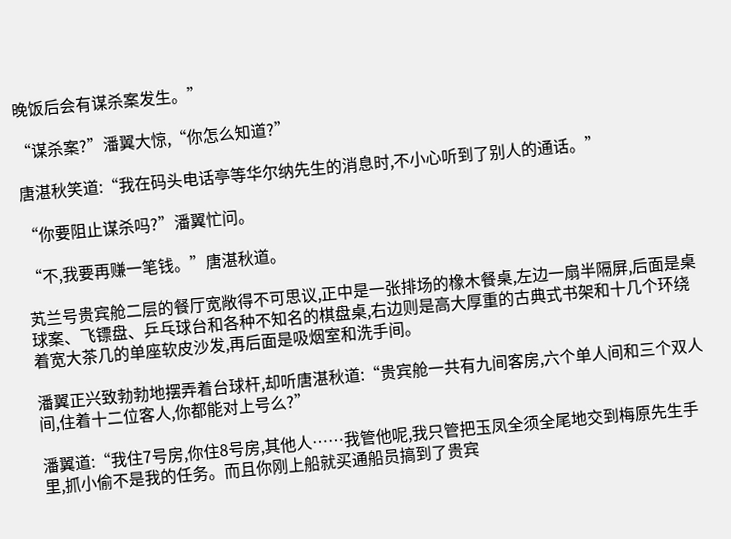晚饭后会有谋杀案发生。”

“谋杀案?”潘翼大惊,“你怎么知道?”

唐湛秋笑道:“我在码头电话亭等华尔纳先生的消息时,不小心听到了别人的通话。”

“你要阻止谋杀吗?”潘翼忙问。

“不,我要再赚一笔钱。”唐湛秋道。

芄兰号贵宾舱二层的餐厅宽敞得不可思议,正中是一张排场的橡木餐桌,左边一扇半隔屏,后面是桌球案、飞镖盘、乒乓球台和各种不知名的棋盘桌,右边则是高大厚重的古典式书架和十几个环绕着宽大茶几的单座软皮沙发,再后面是吸烟室和洗手间。

潘翼正兴致勃勃地摆弄着台球杆,却听唐湛秋道:“贵宾舱一共有九间客房,六个单人间和三个双人间,住着十二位客人,你都能对上号么?”

潘翼道:“我住7号房,你住8号房,其他人……我管他呢,我只管把玉凤全须全尾地交到梅原先生手里,抓小偷不是我的任务。而且你刚上船就买通船员搞到了贵宾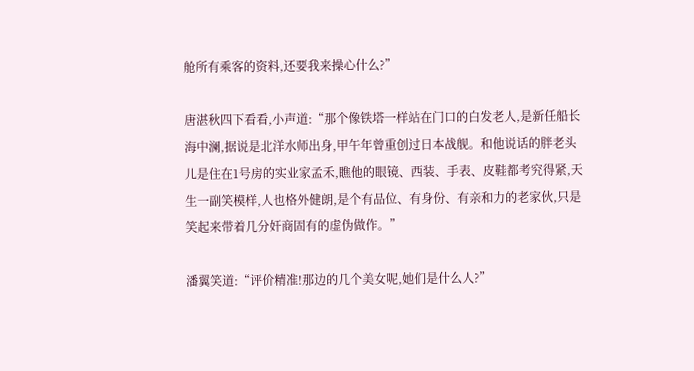舱所有乘客的资料,还要我来操心什么?”

唐湛秋四下看看,小声道:“那个像铁塔一样站在门口的白发老人,是新任船长海中澜,据说是北洋水师出身,甲午年曾重创过日本战舰。和他说话的胖老头儿是住在1号房的实业家孟禾,瞧他的眼镜、西装、手表、皮鞋都考究得紧,天生一副笑模样,人也格外健朗,是个有品位、有身份、有亲和力的老家伙,只是笑起来带着几分奸商固有的虚伪做作。”

潘翼笑道:“评价精准!那边的几个美女呢,她们是什么人?”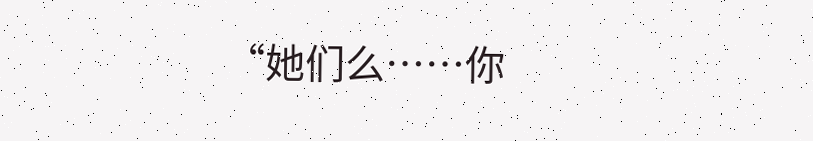“她们么……你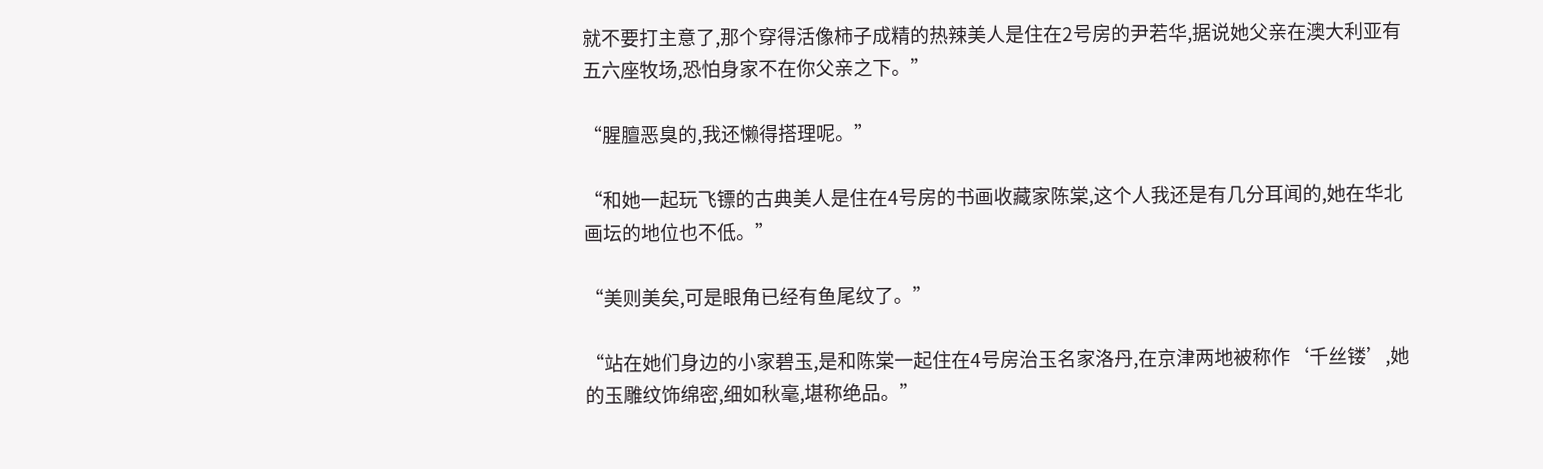就不要打主意了,那个穿得活像柿子成精的热辣美人是住在2号房的尹若华,据说她父亲在澳大利亚有五六座牧场,恐怕身家不在你父亲之下。”

“腥膻恶臭的,我还懒得搭理呢。”

“和她一起玩飞镖的古典美人是住在4号房的书画收藏家陈棠,这个人我还是有几分耳闻的,她在华北画坛的地位也不低。”

“美则美矣,可是眼角已经有鱼尾纹了。”

“站在她们身边的小家碧玉,是和陈棠一起住在4号房治玉名家洛丹,在京津两地被称作‘千丝镂’,她的玉雕纹饰绵密,细如秋毫,堪称绝品。”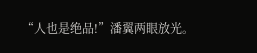“人也是绝品!”潘翼两眼放光。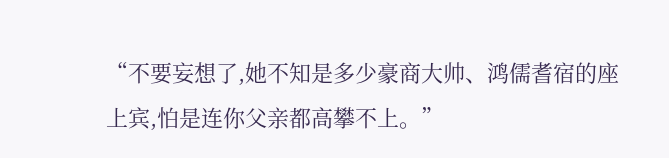“不要妄想了,她不知是多少豪商大帅、鸿儒耆宿的座上宾,怕是连你父亲都高攀不上。”